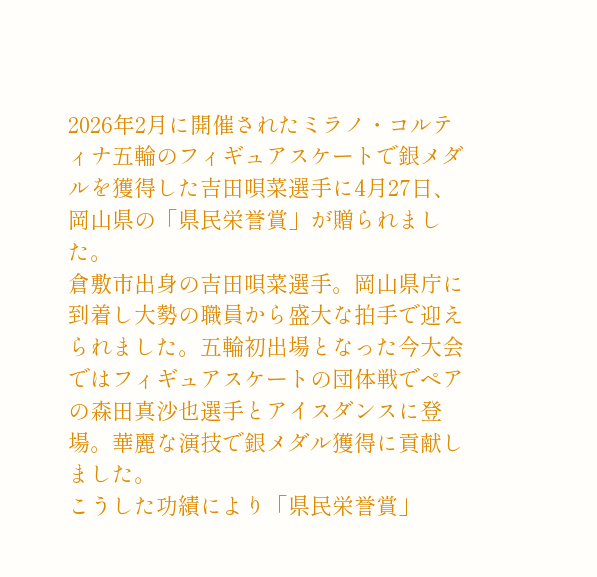2026年2月に開催されたミラノ・コルティナ五輪のフィギュアスケートで銀メダルを獲得した吉田唄菜選手に4月27日、岡山県の「県民栄誉賞」が贈られました。
倉敷市出身の吉田唄菜選手。岡山県庁に到着し大勢の職員から盛大な拍手で迎えられました。五輪初出場となった今大会ではフィギュアスケートの団体戦でペアの森田真沙也選手とアイスダンスに登場。華麗な演技で銀メダル獲得に貢献しました。
こうした功績により「県民栄誉賞」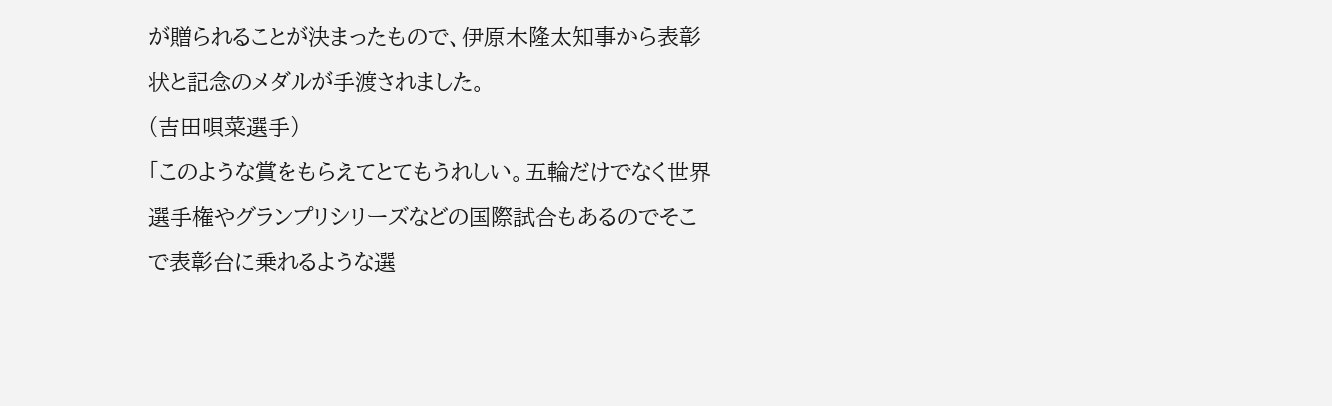が贈られることが決まったもので、伊原木隆太知事から表彰状と記念のメダルが手渡されました。
(吉田唄菜選手)
「このような賞をもらえてとてもうれしい。五輪だけでなく世界選手権やグランプリシリーズなどの国際試合もあるのでそこで表彰台に乗れるような選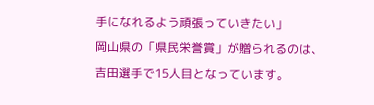手になれるよう頑張っていきたい」
岡山県の「県民栄誉賞」が贈られるのは、吉田選手で15人目となっています。